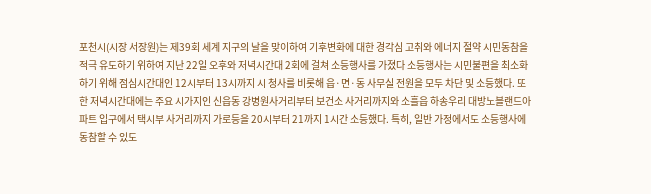포천시(시장 서장원)는 제39회 세계 지구의 날을 맞이하여 기후변화에 대한 경각심 고취와 에너지 절약 시민동참을 적극 유도하기 위하여 지난 22일 오후와 저녁시간대 2회에 걸쳐 소등행사를 가졌다 소등행사는 시민불편을 최소화하기 위해 점심시간대인 12시부터 13시까지 시 청사를 비롯해 읍·면·동 사무실 전원을 모두 차단 및 소등했다. 또한 저녁시간대에는 주요 시가지인 신읍동 강병원사거리부터 보건소 사거리까지와 소흘읍 하송우리 대방노블랜드아파트 입구에서 택시부 사거리까지 가로등을 20시부터 21까지 1시간 소등했다. 특히, 일반 가정에서도 소등행사에 동참할 수 있도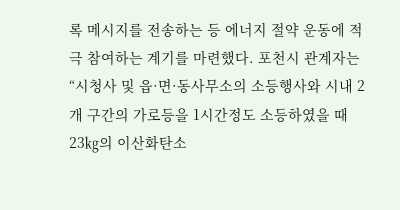록 메시지를 전송하는 등 에너지 절약 운동에 적극 참여하는 계기를 마련했다. 포천시 관계자는 “시청사 및 읍·면·동사무소의 소등행사와 시내 2개 구간의 가로등을 1시간정도 소등하였을 때 23㎏의 이산화탄소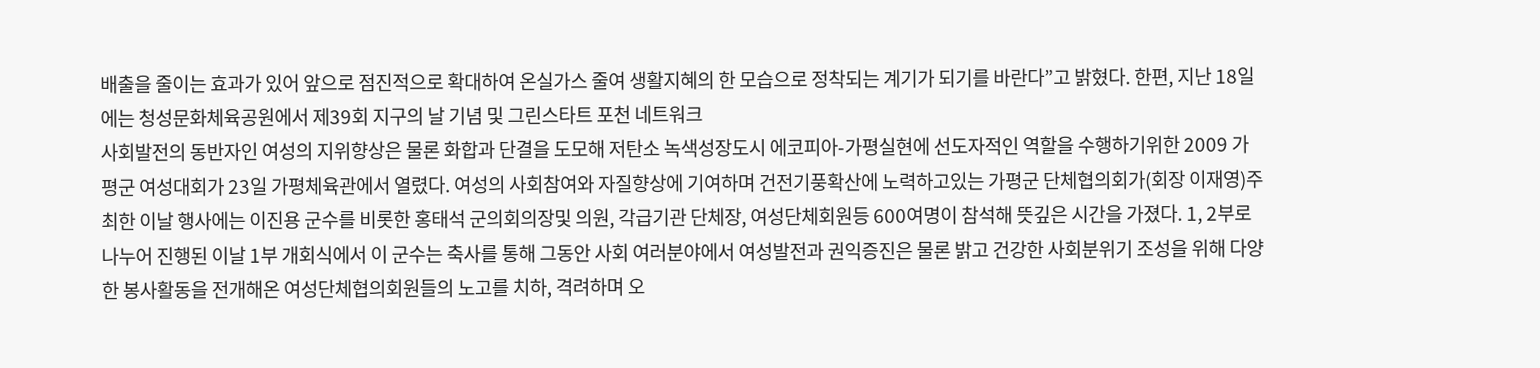배출을 줄이는 효과가 있어 앞으로 점진적으로 확대하여 온실가스 줄여 생활지혜의 한 모습으로 정착되는 계기가 되기를 바란다”고 밝혔다. 한편, 지난 18일에는 청성문화체육공원에서 제39회 지구의 날 기념 및 그린스타트 포천 네트워크
사회발전의 동반자인 여성의 지위향상은 물론 화합과 단결을 도모해 저탄소 녹색성장도시 에코피아-가평실현에 선도자적인 역할을 수행하기위한 2009 가평군 여성대회가 23일 가평체육관에서 열렸다. 여성의 사회참여와 자질향상에 기여하며 건전기풍확산에 노력하고있는 가평군 단체협의회가(회장 이재영)주최한 이날 행사에는 이진용 군수를 비롯한 홍태석 군의회의장및 의원, 각급기관 단체장, 여성단체회원등 600여명이 참석해 뜻깊은 시간을 가졌다. 1, 2부로 나누어 진행된 이날 1부 개회식에서 이 군수는 축사를 통해 그동안 사회 여러분야에서 여성발전과 권익증진은 물론 밝고 건강한 사회분위기 조성을 위해 다양한 봉사활동을 전개해온 여성단체협의회원들의 노고를 치하, 격려하며 오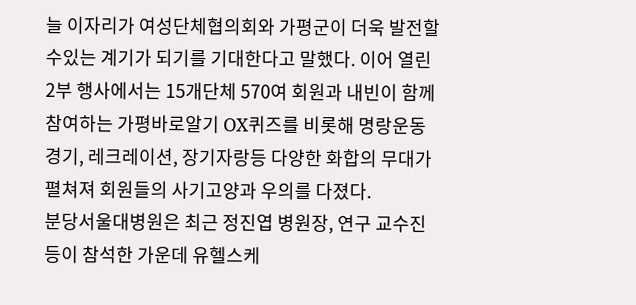늘 이자리가 여성단체협의회와 가평군이 더욱 발전할수있는 계기가 되기를 기대한다고 말했다. 이어 열린 2부 행사에서는 15개단체 570여 회원과 내빈이 함께 참여하는 가평바로알기 OX퀴즈를 비롯해 명랑운동경기, 레크레이션, 장기자랑등 다양한 화합의 무대가 펼쳐져 회원들의 사기고양과 우의를 다졌다.
분당서울대병원은 최근 정진엽 병원장, 연구 교수진 등이 참석한 가운데 유헬스케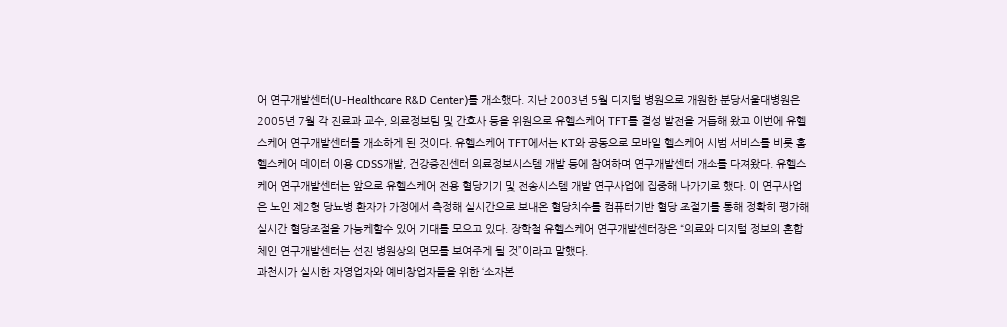어 연구개발센터(U-Healthcare R&D Center)를 개소했다. 지난 2003년 5월 디지털 병원으로 개원한 분당서울대병원은 2005년 7월 각 진료과 교수, 의료정보팀 및 간호사 등을 위원으로 유헬스케어 TFT를 결성 발전을 거듭해 왔고 이번에 유헬스케어 연구개발센터를 개소하게 된 것이다. 유헬스케어 TFT에서는 KT와 공동으로 모바일 헬스케어 시범 서비스를 비롯 홈 헬스케어 데이터 이용 CDSS개발, 건강증진센터 의료정보시스템 개발 등에 참여하며 연구개발센터 개소를 다져왔다. 유헬스케어 연구개발센터는 앞으로 유헬스케어 전용 혈당기기 및 전송시스템 개발 연구사업에 집중해 나가기로 했다. 이 연구사업은 노인 제2형 당뇨병 환자가 가정에서 측정해 실시간으로 보내온 혈당치수를 컴퓨터기반 혈당 조절기를 통해 정확히 평가해 실시간 혈당조절을 가능케할수 있어 기대를 모으고 있다. 장학철 유헬스케어 연구개발센터장은 “의료와 디지털 정보의 혼합체인 연구개발센터는 선진 병원상의 면모를 보여주게 될 것”이라고 말했다.
과천시가 실시한 자영업자와 예비창업자들을 위한 ‘소자본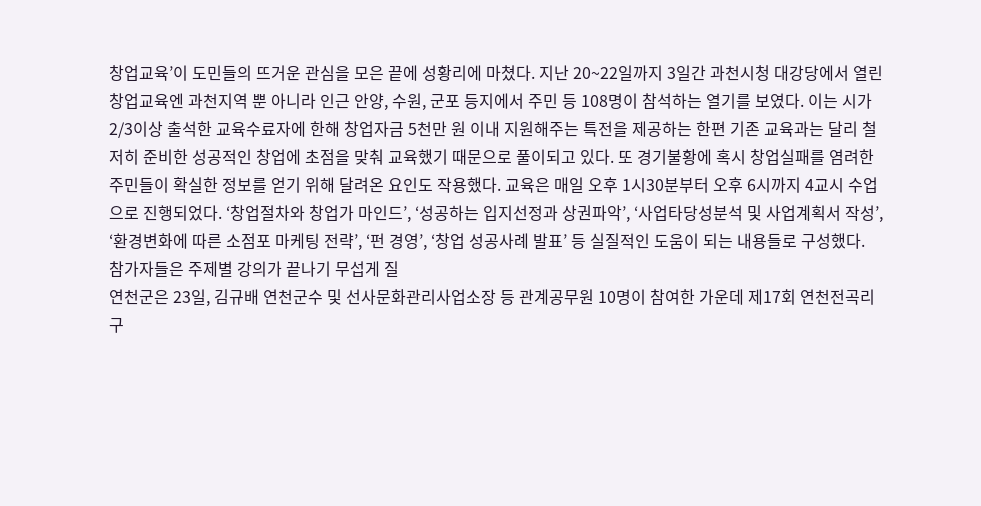창업교육’이 도민들의 뜨거운 관심을 모은 끝에 성황리에 마쳤다. 지난 20~22일까지 3일간 과천시청 대강당에서 열린 창업교육엔 과천지역 뿐 아니라 인근 안양, 수원, 군포 등지에서 주민 등 108명이 참석하는 열기를 보였다. 이는 시가 2/3이상 출석한 교육수료자에 한해 창업자금 5천만 원 이내 지원해주는 특전을 제공하는 한편 기존 교육과는 달리 철저히 준비한 성공적인 창업에 초점을 맞춰 교육했기 때문으로 풀이되고 있다. 또 경기불황에 혹시 창업실패를 염려한 주민들이 확실한 정보를 얻기 위해 달려온 요인도 작용했다. 교육은 매일 오후 1시30분부터 오후 6시까지 4교시 수업으로 진행되었다. ‘창업절차와 창업가 마인드’, ‘성공하는 입지선정과 상권파악’, ‘사업타당성분석 및 사업계획서 작성’, ‘환경변화에 따른 소점포 마케팅 전략’, ‘펀 경영’, ‘창업 성공사례 발표’ 등 실질적인 도움이 되는 내용들로 구성했다. 참가자들은 주제별 강의가 끝나기 무섭게 질
연천군은 23일, 김규배 연천군수 및 선사문화관리사업소장 등 관계공무원 10명이 참여한 가운데 제17회 연천전곡리구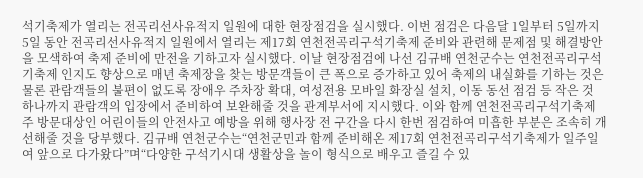석기축제가 열리는 전곡리선사유적지 일원에 대한 현장점검을 실시했다. 이번 점검은 다음달 1일부터 5일까지 5일 동안 전곡리선사유적지 일원에서 열리는 제17회 연천전곡리구석기축제 준비와 관련해 문제점 및 해결방안을 모색하여 축제 준비에 만전을 기하고자 실시했다. 이날 현장점검에 나선 김규배 연천군수는 연천전곡리구석기축제 인지도 향상으로 매년 축제장을 찾는 방문객들이 큰 폭으로 증가하고 있어 축제의 내실화를 기하는 것은 물론 관람객들의 불편이 없도록 장애우 주차장 확대, 여성전용 모바일 화장실 설치, 이동 동선 점검 등 작은 것 하나까지 관람객의 입장에서 준비하여 보완해줄 것을 관계부서에 지시했다. 이와 함께 연천전곡리구석기축제 주 방문대상인 어린이들의 안전사고 예방을 위해 행사장 전 구간을 다시 한번 점검하여 미흡한 부분은 조속히 개선해줄 것을 당부했다. 김규배 연천군수는“연천군민과 함께 준비해온 제17회 연천전곡리구석기축제가 일주일 여 앞으로 다가왔다”며“다양한 구석기시대 생활상을 놀이 형식으로 배우고 즐길 수 있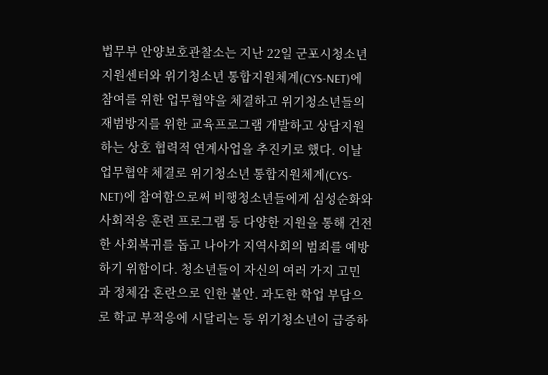법무부 안양보호관찰소는 지난 22일 군포시청소년지원센터와 위기청소년 통합지원체계(CYS-NET)에 참여를 위한 업무협약을 체결하고 위기청소년들의 재범방지를 위한 교육프로그램 개발하고 상담지원하는 상호 협력적 연계사업을 추진키로 했다. 이날 업무협약 체결로 위기청소년 통합지원체계(CYS-NET)에 참여함으로써 비행청소년들에게 심성순화와 사회적응 훈련 프로그램 등 다양한 지원을 통해 건전한 사회복귀를 돕고 나아가 지역사회의 범죄를 예방하기 위함이다. 청소년들이 자신의 여러 가지 고민과 정체감 혼란으로 인한 불안. 과도한 학업 부담으로 학교 부적응에 시달리는 등 위기청소년이 급증하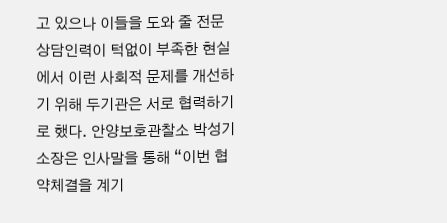고 있으나 이들을 도와 줄 전문 상담인력이 턱없이 부족한 현실에서 이런 사회적 문제를 개선하기 위해 두기관은 서로 협력하기로 했다. 안양보호관찰소 박성기 소장은 인사말을 통해 “이번 협약체결을 계기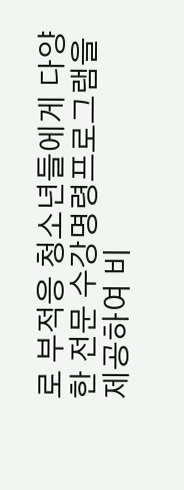로 부적응 청소년들에게 다양한 전문 수강명령프로그램을 제공하여 비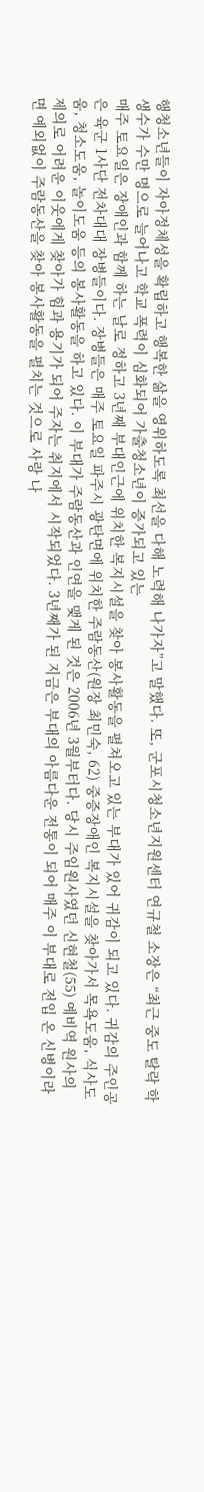행청소년들이 자아정체성을 확립하고 행복한 삶을 영위하도록 최선을 다해 노력해 나가자”고 말했다. 또, 군포시청소년지원센터 연규철 소장은 “최근 중도 탈락 학생수가 수만 명으로 늘어나고 학교 폭력이 심화되어 가출청소년이 증가되고 있는
매주 토요일은 장애인과 함께 하는 날로 정하고 3년째 부대인근에 위치한 복지시설을 찾아 봉사활동을 펼쳐오고 있는 부대가 있어 귀감이 되고 있다. 귀감의 주인공은 육군 1사단 전차대대 장병들이다. 장병들은 매주 토요일 파주시 광탄면에 위치한 주람동산(원장 최민숙, 62) 중증장애인 복지시설을 찾아가서 목욕도움, 식사도움, 청소도움, 놀이도움 등의 봉사활동을 하고 있다. 이 부대가 주람동산과 인연을 맺게 된 것은 2006년 3월부터다. 당시 주임원사였던 신현철(55) 예비역 원사의 제의로 어려운 이웃에게 찾아가 힘과 용기가 되어 주자는 취지에서 시작되었다. 3년째가 된 지금은 부대의 아름다운 전통이 되어 매주 이 부대로 전입 온 신병이라면 예외없이 주람동산을 찾아 봉사활동을 펼치는 것으로 사랑 나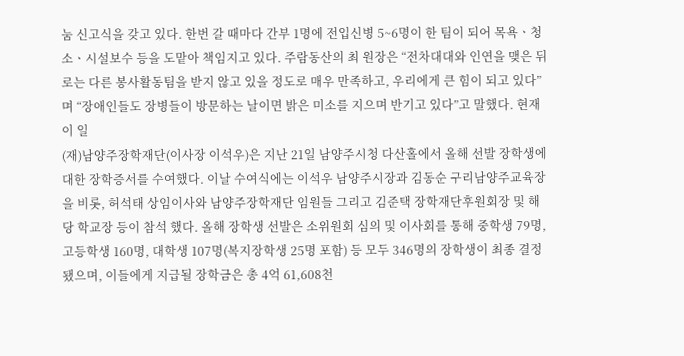눔 신고식을 갖고 있다. 한번 갈 때마다 간부 1명에 전입신병 5~6명이 한 팀이 되어 목욕ㆍ청소ㆍ시설보수 등을 도맡아 책임지고 있다. 주람동산의 최 원장은 “전차대대와 인연을 맺은 뒤로는 다른 봉사활동팀을 받지 않고 있을 정도로 매우 만족하고, 우리에게 큰 힘이 되고 있다”며 “장애인들도 장병들이 방문하는 날이면 밝은 미소를 지으며 반기고 있다”고 말했다. 현재 이 일
(재)남양주장학재단(이사장 이석우)은 지난 21일 남양주시청 다산홀에서 올해 선발 장학생에 대한 장학증서를 수여했다. 이날 수여식에는 이석우 남양주시장과 김동순 구리남양주교육장을 비롯, 허석태 상임이사와 남양주장학재단 임원들 그리고 김준택 장학재단후원회장 및 해당 학교장 등이 참석 했다. 올해 장학생 선발은 소위원회 심의 및 이사회를 통해 중학생 79명, 고등학생 160명, 대학생 107명(복지장학생 25명 포함) 등 모두 346명의 장학생이 최종 결정됐으며, 이들에게 지급될 장학금은 총 4억 61,608천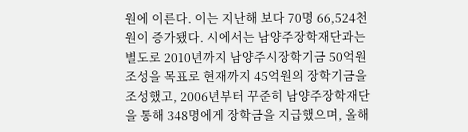원에 이른다. 이는 지난해 보다 70명 66,524천원이 증가됐다. 시에서는 남양주장학재단과는 별도로 2010년까지 남양주시장학기금 50억원 조성을 목표로 현재까지 45억원의 장학기금을 조성했고, 2006년부터 꾸준히 남양주장학재단을 통해 348명에게 장학금을 지급했으며, 올해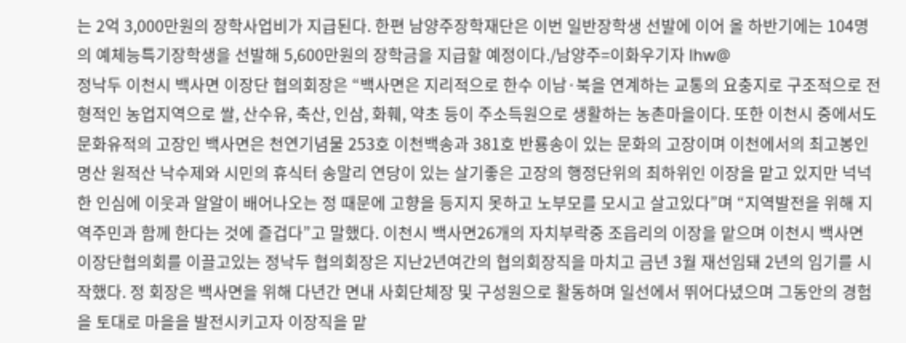는 2억 3,000만원의 장학사업비가 지급된다. 한편 남양주장학재단은 이번 일반장학생 선발에 이어 올 하반기에는 104명의 예체능특기장학생을 선발해 5,600만원의 장학금을 지급할 예정이다./남양주=이화우기자 lhw@
정낙두 이천시 백사면 이장단 협의회장은 “백사면은 지리적으로 한수 이남·북을 연계하는 교통의 요충지로 구조적으로 전형적인 농업지역으로 쌀, 산수유, 축산, 인삼, 화훼, 약초 등이 주소득원으로 생활하는 농촌마을이다. 또한 이천시 중에서도 문화유적의 고장인 백사면은 천연기념물 253호 이천백송과 381호 반룡송이 있는 문화의 고장이며 이천에서의 최고봉인 명산 원적산 낙수제와 시민의 휴식터 송말리 연당이 있는 살기좋은 고장의 행정단위의 최하위인 이장을 맡고 있지만 넉넉한 인심에 이웃과 알알이 배어나오는 정 때문에 고향을 등지지 못하고 노부모를 모시고 살고있다”며 “지역발전을 위해 지역주민과 함께 한다는 것에 즐겁다”고 말했다. 이천시 백사면26개의 자치부락중 조읍리의 이장을 맡으며 이천시 백사면 이장단협의회를 이끌고있는 정낙두 협의회장은 지난2년여간의 협의회장직을 마치고 금년 3월 재선임돼 2년의 임기를 시작했다. 정 회장은 백사면을 위해 다년간 면내 사회단체장 및 구성원으로 활동하며 일선에서 뛰어다녔으며 그동안의 경험을 토대로 마을을 발전시키고자 이장직을 맡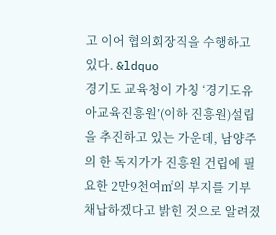고 이어 협의회장직을 수행하고 있다. &ldquo
경기도 교육청이 가칭 ‘경기도유아교육진흥원’(이하 진흥원)설립을 추진하고 있는 가운데, 남양주의 한 독지가가 진흥원 건립에 필요한 2만9천여㎡의 부지를 기부채납하겠다고 밝힌 것으로 알려졌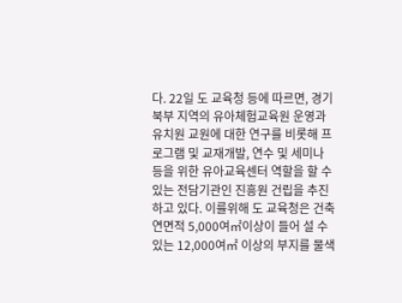다. 22일 도 교육청 등에 따르면, 경기북부 지역의 유아체험교육원 운영과 유치원 교원에 대한 연구를 비롯해 프로그램 및 교재개발, 연수 및 세미나 등을 위한 유아교육센터 역할을 할 수 있는 전담기관인 진흥원 건립을 추진하고 있다. 이를위해 도 교육청은 건축연면적 5,000여㎡이상이 들어 설 수 있는 12,000여㎡ 이상의 부지를 물색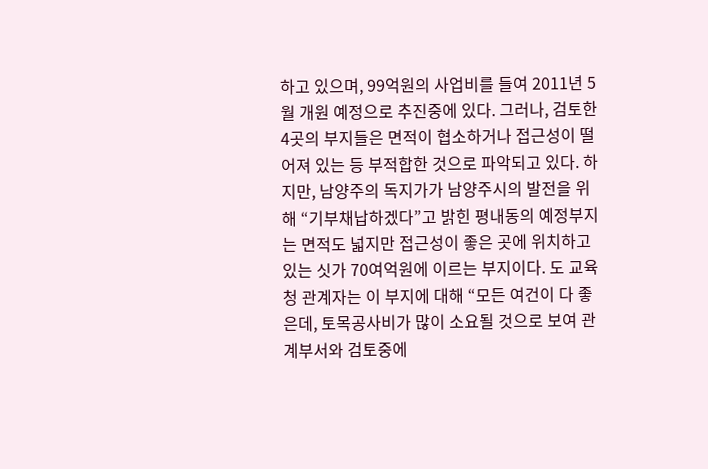하고 있으며, 99억원의 사업비를 들여 2011년 5월 개원 예정으로 추진중에 있다. 그러나, 검토한 4곳의 부지들은 면적이 협소하거나 접근성이 떨어져 있는 등 부적합한 것으로 파악되고 있다. 하지만, 남양주의 독지가가 남양주시의 발전을 위해 “기부채납하겠다”고 밝힌 평내동의 예정부지는 면적도 넓지만 접근성이 좋은 곳에 위치하고 있는 싯가 70여억원에 이르는 부지이다. 도 교육청 관계자는 이 부지에 대해 “모든 여건이 다 좋은데, 토목공사비가 많이 소요될 것으로 보여 관계부서와 검토중에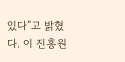있다”고 밝혔다. 이 진흥원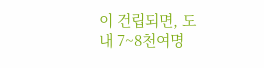이 건립되면, 도내 7~8천여명